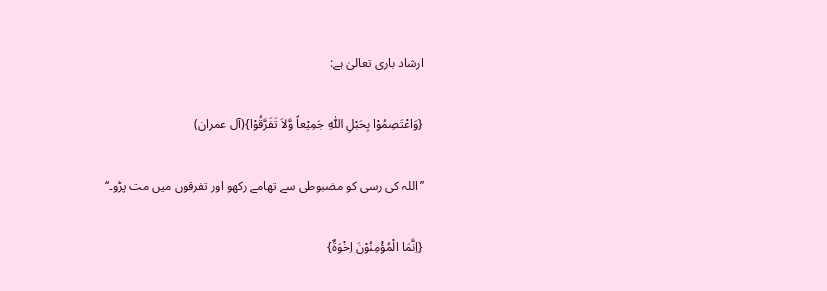ارشاد باری تعالیٰ ہے:

{وَاعْتَصِمُوْا بِحَبْلِ اللّٰہِ جَمِیْعاً وَّلاَ تَفَرَّقُوْا}(آل عمران)

’’اللہ کی رسی کو مضبوطی سے تھامے رکھو اور تفرقوں میں مت پڑو۔‘‘

{اِنَّمَا الْمُؤْمِنُوْنَ اِخْوَۃٌ}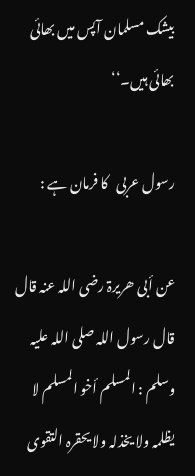بیشک مسلمان آپس میں بھائی بھائی ہیں۔‘‘

رسول عربی   کا فرمان ہے :

عن أبی ھریرۃ رضی اللہ عنہ قال قال رسول اللہ صلی اللہ علیہ وسلم : المسلم أخو المسلم لا یظلمہ ولا یخذلہ ولا یحقرہ التقوی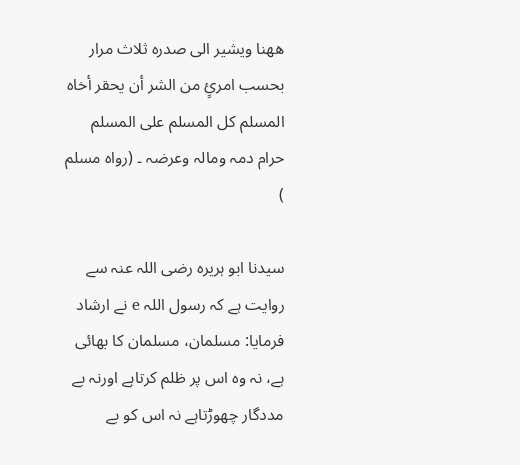ھھنا ویشیر الی صدرہ ثلاث مرار بحسب امرئٍ من الشر أن یحقر أخاہ المسلم کل المسلم علی المسلم حرام دمہ ومالہ وعرضہ ۔ (رواہ مسلم )

سیدنا ابو ہریرہ رضی اللہ عنہ سے روایت ہے کہ رسول اللہ e نے ارشاد فرمایا: مسلمان، مسلمان کا بھائی ہے، نہ وہ اس پر ظلم کرتاہے اورنہ بے مددگار چھوڑتاہے نہ اس کو بے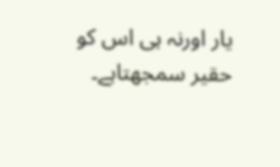یار اورنہ ہی اس کو حقیر سمجھتاہے۔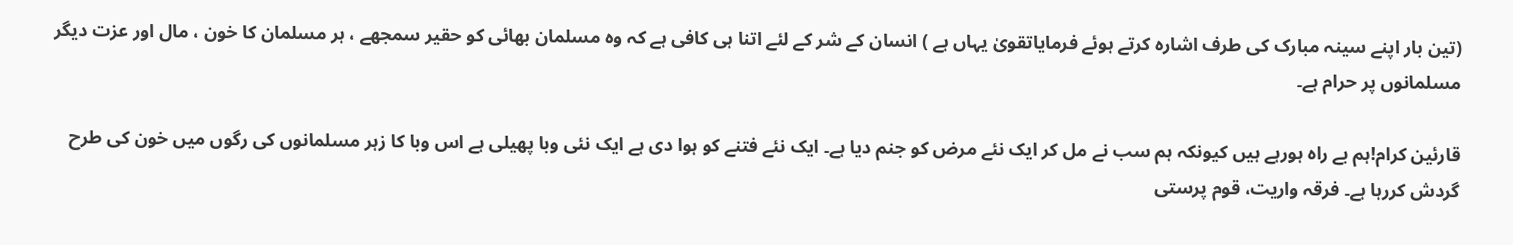(تین بار اپنے سینہ مبارک کی طرف اشارہ کرتے ہوئے فرمایاتقویٰ یہاں ہے ) انسان کے شر کے لئے اتنا ہی کافی ہے کہ وہ مسلمان بھائی کو حقیر سمجھے ، ہر مسلمان کا خون ، مال اور عزت دیگر مسلمانوں پر حرام ہے۔

قارئین کرام!ہم بے راہ ہورہے ہیں کیونکہ ہم سب نے مل کر ایک نئے مرض کو جنم دیا ہے۔ ایک نئے فتنے کو ہوا دی ہے ایک نئی وبا پھیلی ہے اس وبا کا زہر مسلمانوں کی رگوں میں خون کی طرح گردش کررہا ہے۔ فرقہ واریت، قوم پرستی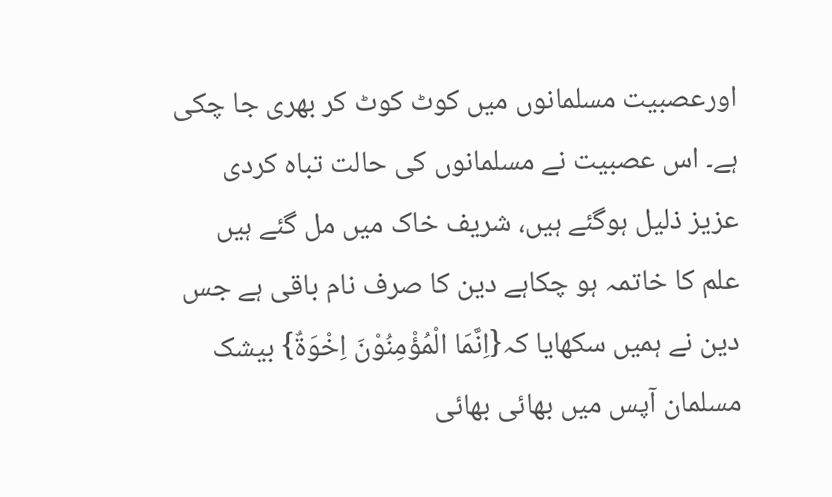اورعصبیت مسلمانوں میں کوٹ کوٹ کر بھری جا چکی ہے۔ اس عصبیت نے مسلمانوں کی حالت تباہ کردی عزیز ذلیل ہوگئے ہیں، شریف خاک میں مل گئے ہیں علم کا خاتمہ ہو چکاہے دین کا صرف نام باقی ہے جس دین نے ہمیں سکھایا کہ{اِنَّمَا الْمُؤْمِنُوْنَ اِخْوَۃٌ} بیشک مسلمان آپس میں بھائی بھائی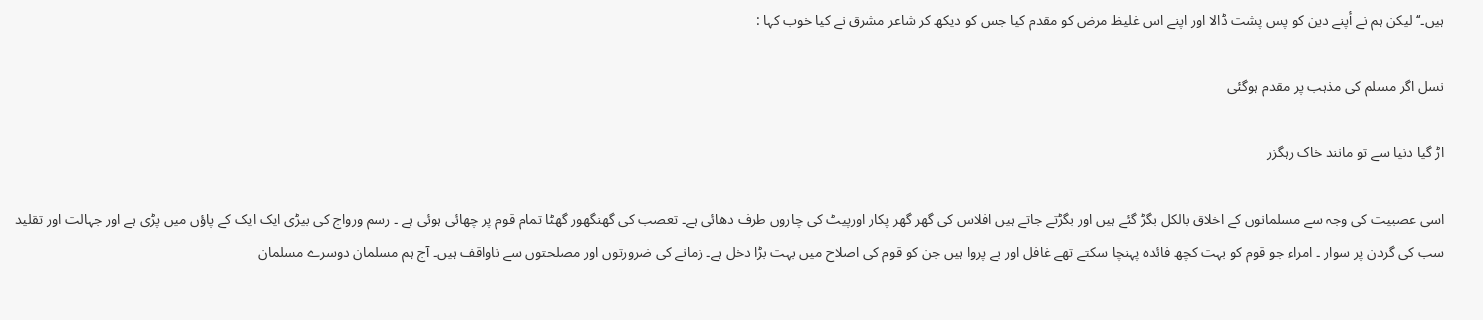ہیں۔‘‘لیکن ہم نے أپنے دین کو پس پشت ڈالا اور اپنے اس غلیظ مرض کو مقدم کیا جس کو دیکھ کر شاعر مشرق نے کیا خوب کہا :

نسل اگر مسلم کی مذہب پر مقدم ہوگئی

اڑ گیا دنیا سے تو مانند خاک رہگزر

اسی عصبیت کی وجہ سے مسلمانوں کے اخلاق بالکل بگڑ گئے ہیں اور بگڑتے جاتے ہیں افلاس کی گھر گھر پکار اورپیٹ کی چاروں طرف دھائی ہے۔ تعصب کی گھنگھور گھٹا تمام قوم پر چھائی ہوئی ہے ۔ رسم ورواج کی بیڑی ایک ایک کے پاؤں میں پڑی ہے اور جہالت اور تقلید سب کی گردن پر سوار ۔ امراء جو قوم کو بہت کچھ فائدہ پہنچا سکتے تھے غافل اور بے پروا ہیں جن کو قوم کی اصلاح میں بہت بڑا دخل ہے۔ زمانے کی ضرورتوں اور مصلحتوں سے ناواقف ہیں۔ آج ہم مسلمان دوسرے مسلمان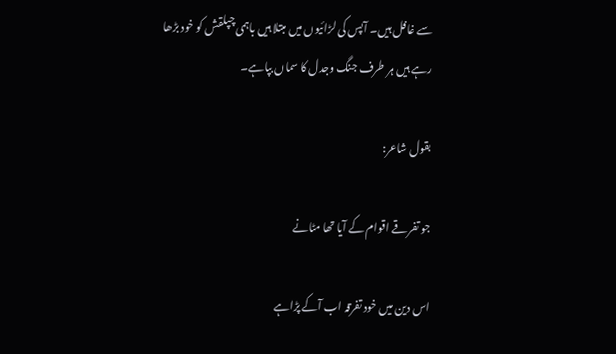سے غافل ہیں۔ آپس کی لڑائیوں میں مبتلا ہیں باہمی چپلقش کو خود بڑھا رہے ہیں ہر طرف جنگ وجدل کا سماں بپاہے۔

بقول شاعر:

جو تفرقے اقوام کے آیا تھا مٹانے

اس دین میں خود تفرقہ اب آکے پڑاہے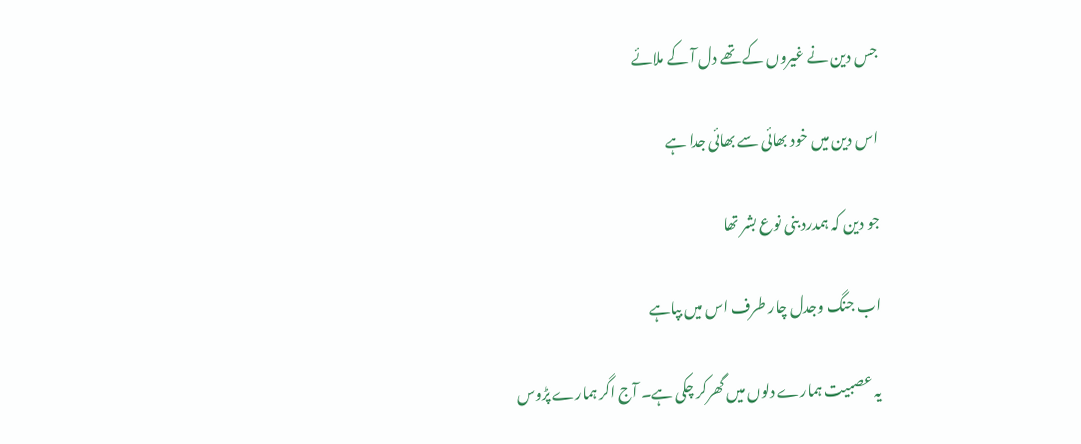جس دین نے غیروں کے تھے دل آ کے ملائے

اس دین میں خود بھائی سے بھائی جدا ہے

جو دین کہ ہمدرد بنی نوع بشر تھا

اب جنگ وجدل چار طرف اس میں بپاہے

یہ عصبیت ہمارے دلوں میں گھرکر چکی ہے۔ آج اگر ہمارے پڑوس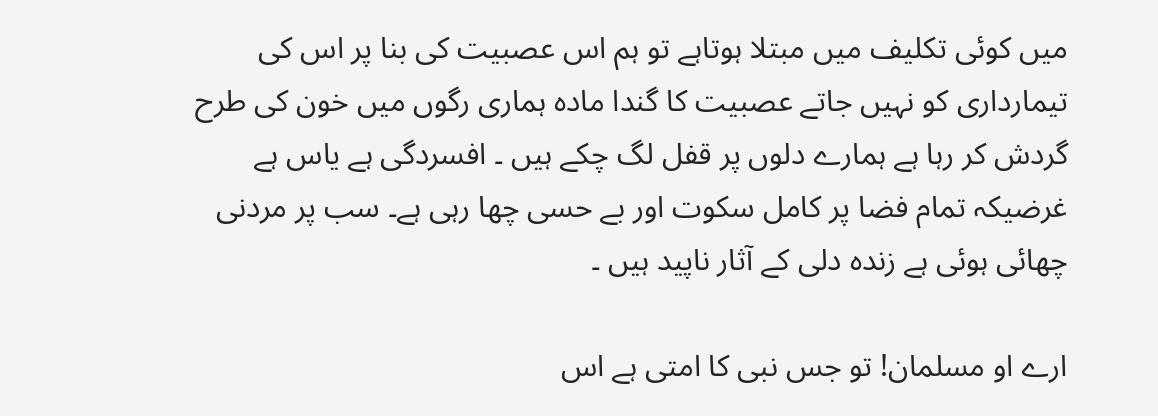میں کوئی تکلیف میں مبتلا ہوتاہے تو ہم اس عصبیت کی بنا پر اس کی تیمارداری کو نہیں جاتے عصبیت کا گندا مادہ ہماری رگوں میں خون کی طرح گردش کر رہا ہے ہمارے دلوں پر قفل لگ چکے ہیں ۔ افسردگی ہے یاس ہے غرضیکہ تمام فضا پر کامل سکوت اور بے حسی چھا رہی ہے۔ سب پر مردنی چھائی ہوئی ہے زندہ دلی کے آثار ناپید ہیں ۔

ارے او مسلمان! تو جس نبی کا امتی ہے اس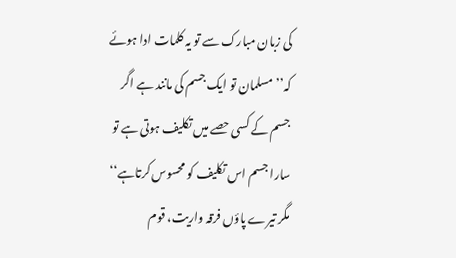کی زبان مبارک سے تو یہ کلمات ادا ہوئے کہ’’ مسلمان تو ایک جسم کی مانند ہے اگر جسم کے کسی حصے میں تکلیف ہوتی ہے تو سارا جسم اس تکلیف کو محسوس کرتاہے‘‘ مگر تیرے پاؤں فرقہ واریت، قوم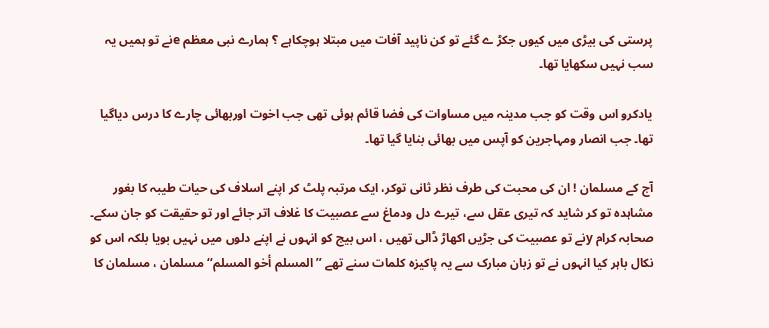پرستی کی بیڑی میں کیوں جکڑ ے گئے تو کن ناپید آفات میں مبتلا ہوچکاہے ؟ ہمارے نبی معظم eنے تو ہمیں یہ سب نہیں سکھایا تھا۔

یادکرو اس وقت کو جب مدینہ میں مساوات کی فضا قائم ہوئی تھی جب اخوت اوربھائی چارے کا درس دیاگیا تھا۔ جب انصار ومہاجرین کو آپس میں بھائی بنایا گیا تھا۔

آج کے مسلمان ! ان کی محبت کی طرف نظر ثانی توکر، ایک مرتبہ پلٹ کر اپنے اسلاف کی حیات طیبہ کا بغور مشاہدہ تو کر شاید کہ تیری عقل سے، تیرے دل ودماغ سے عصبیت کا غلاف اتر جائے اور تو حقیقت کو جان سکے۔ صحابہ کرام yنے تو عصبیت کی جڑیں اکھاڑ ڈالی تھیں ، اس بیج کو انہوں نے اپنے دلوں میں نہیں بویا بلکہ اس کو نکال باہر کیا انہوں نے تو زبان مبارک سے یہ پاکیزہ کلمات سنے تھے ’’المسلم أخو المسلم‘‘ مسلمان ، مسلمان کا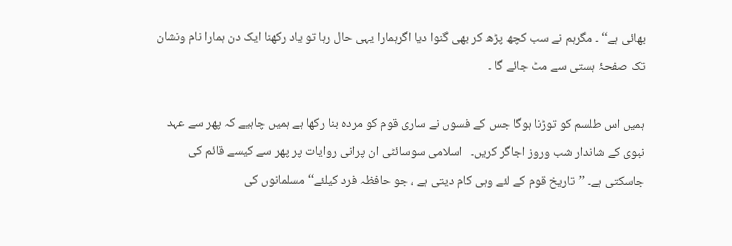بھائی ہے‘‘ ۔ مگرہم نے سب کچھ پڑھ کر بھی گنوا دیا اگرہمارا یہی حال رہا تو یاد رکھنا ایک دن ہمارا نام ونشان تک صفحۂ ہستی سے مٹ جائے گا ۔

ہمیں اس طلسم کو توڑنا ہوگا جس کے فسوں نے ساری قوم کو مردہ بنا رکھا ہے ہمیں چاہیے کہ پھر سے عہد نبوی کے شاندار شب وروز اجاگر کریں۔   اسلامی سوسائٹی ان پرانی روایات پر پھر سے کیسے قائم کی جاسکتی ہے۔ ’’تاریخ قوم کے لئے وہی کام دیتی ہے ، جو حافظہ فرد کیلئے‘‘ مسلمانوں کی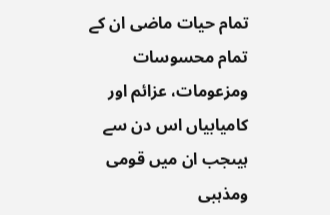تمام حیات ماضی ان کے تمام محسوسات ومزعومات، عزائم اور کامیابیاں اس دن سے ہیںجب ان میں قومی ومذہبی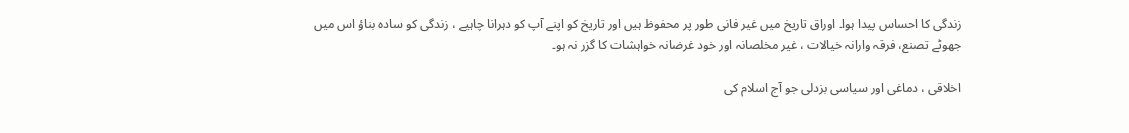زندگی کا احساس پیدا ہوا۔ اوراق تاریخ میں غیر فانی طور پر محفوظ ہیں اور تاریخ کو اپنے آپ کو دہرانا چاہیے ، زندگی کو سادہ بناؤ اس میں جھوٹے تصنع، فرقہ وارانہ خیالات ، غیر مخلصانہ اور خود غرضانہ خواہشات کا گزر نہ ہو۔

اخلاقی ، دماغی اور سیاسی بزدلی جو آج اسلام کی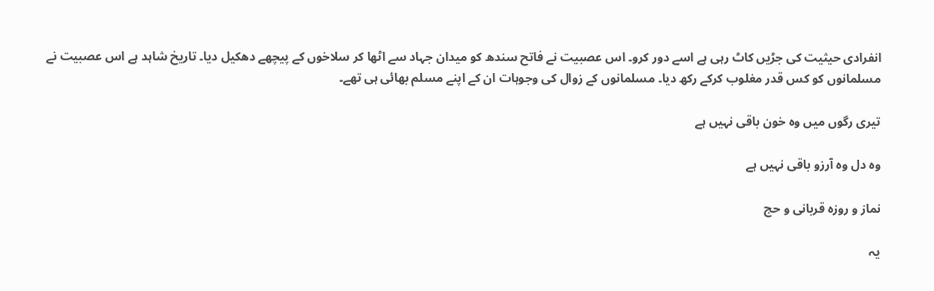انفرادی حیثیت کی جڑیں کاٹ رہی ہے اسے دور کرو۔ اس عصبیت نے فاتح سندھ کو میدان جہاد سے اٹھا کر سلاخوں کے پیچھے دھکیل دیا۔ تاریخ شاہد ہے اس عصبیت نے مسلمانوں کو کس قدر مغلوب کرکے رکھ دیا۔ مسلمانوں کے زوال کی وجوہات ان کے اپنے مسلم بھائی ہی تھے۔

تیری رگوں میں وہ خون باقی نہیں ہے

وہ دل وہ آرزو باقی نہیں ہے

نماز و روزہ قربانی و حج

یہ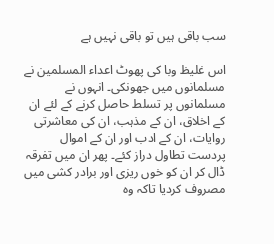سب باقی ہیں تو باقی نہیں ہے

اس غلیظ وبا کی پھوٹ اعداء المسلمین نے مسلمانوں میں جھونکی۔ انہوں نے مسلمانوں پر تسلط حاصل کرنے کے لئے ان کے اخلاق، ان کے مذہب، ان کی معاشرتی روایات، ان کے ادب اور ان کے اموال پردست تطاول دراز کئے۔ پھر ان میں تفرقہ ڈال کر ان کو خوں ریزی اور برادر کشی میں مصروف کردیا تاکہ وہ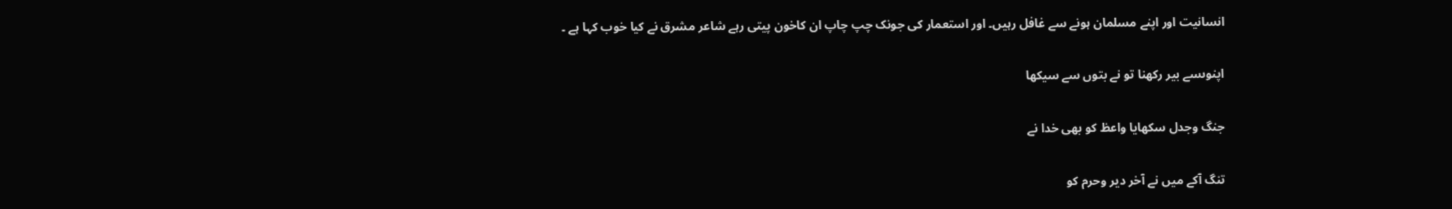انسانیت اور اپنے مسلمان ہونے سے غافل رہیں۔ اور استعمار کی جونک چپ چاپ ان کاخون پیتی رہے شاعر مشرق نے کیا خوب کہا ہے ۔

اپنوںسے بیر رکھنا تو نے بتوں سے سیکھا

جنگ وجدل سکھایا واعظ کو بھی خدا نے

تنگ آکے میں نے آخر دیر وحرم کو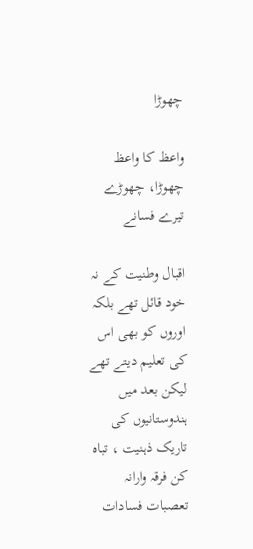چھوڑا

واعظ کا واعظ چھوڑا، چھوڑے تیرے فسانے

اقبال وطنیت کے نہ خود قائل تھے بلکہ اوروں کو بھی اس کی تعلیم دیتے تھے لیکن بعد میں ہندوستانیوں کی تاریک ذہنیت ، تباہ کن فرقہ وارانہ تعصبات فسادات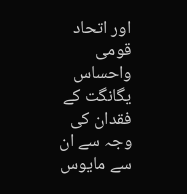اور اتحاد قومی واحساس یگانگت کے فقدان کی وجہ سے ان سے مایوس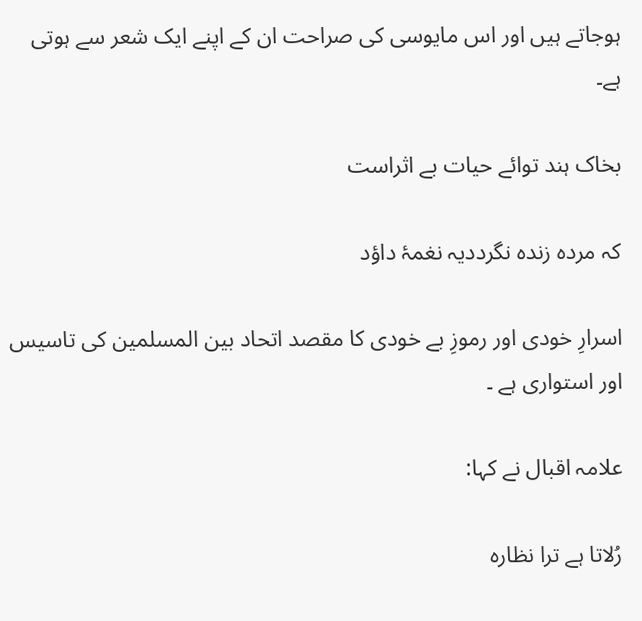ہوجاتے ہیں اور اس مایوسی کی صراحت ان کے اپنے ایک شعر سے ہوتی ہے۔

بخاک ہند توائے حیات بے اثراست

کہ مردہ زندہ نگرددیہ نغمۂ داؤد

اسرارِ خودی اور رموزِ بے خودی کا مقصد اتحاد بین المسلمین کی تاسیس اور استواری ہے ۔

علامہ اقبال نے کہا:

رُلاتا ہے ترا نظارہ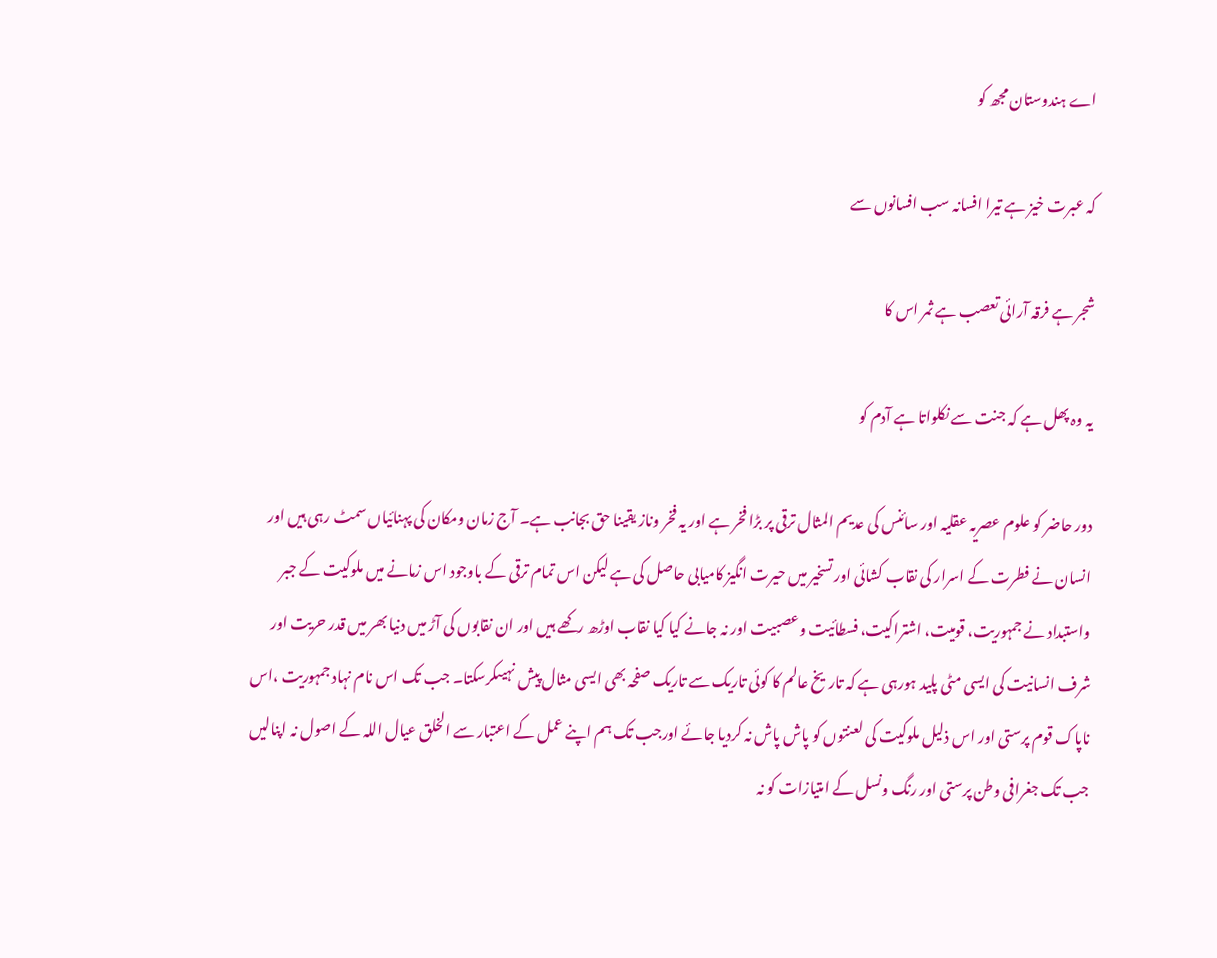اے ہندوستان مجھ کو

کہ عبرت خیز ہے تیرا افسانہ سب افسانوں سے

شجر ہے فرقہ آرائی تعصب ہے ثمر اس کا

یہ وہ پھل ہے کہ جنت سے نکلواتا ہے آدم کو

دور حاضر کو علوم عصریہ عقلیہ اور سائنس کی عدیم المثال ترقی پر بڑا فخر ہے اور یہ فخر وناز یقینا حق بجانب ہے۔ آج زمان ومکان کی پہنائیاں سمٹ رہی ہیں اور انسان نے فطرت کے اسرار کی نقاب کشائی اور تسخیر میں حیرت انگیز کامیابی حاصل کی ہے لیکن اس تمام ترقی کے باوجود اس زمانے میں ملوکیت کے جبر واستبداد نے جمہوریت، قومیت، اشتراکیت، فسطائیت وعصبیت اور نہ جانے کیا کیا نقاب اوڑھ رکھے ہیں اور ان نقابوں کی آڑ میں دنیا بھر میں قدر حریت اور شرف انسانیت کی ایسی مٹی پلید ہورہی ہے کہ تاریخ عالم کا کوئی تاریک سے تاریک صفحہ بھی ایسی مثال پیش نہیںکرسکتا۔ جب تک اس نام نہاد جمہوریت ،اس ناپاک قوم پرستی اور اس ذلیل ملوکیت کی لعنتوں کو پاش پاش نہ کردیا جائے اورجب تک ہم اپنے عمل کے اعتبار سے الخلق عیال اللہ کے اصول نہ اپنالیں جب تک جغرافی وطن پرستی اور رنگ ونسل کے امتیازات کو نہ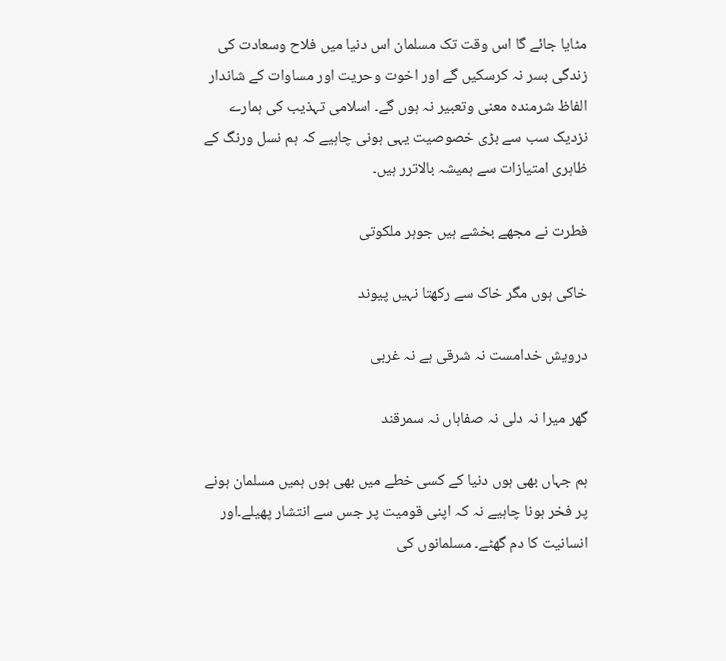مٹایا جائے گا اس وقت تک مسلمان اس دنیا میں فلاح وسعادت کی زندگی بسر نہ کرسکیں گے اور اخوت وحریت اور مساوات کے شاندار الفاظ شرمندہ معنی وتعبیر نہ ہوں گے۔ اسلامی تہذیب کی ہمارے نزدیک سب سے بڑی خصوصیت یہی ہونی چاہیے کہ ہم نسل ورنگ کے ظاہری امتیازات سے ہمیشہ بالاترر ہیں۔

فطرت نے مجھے بخشے ہیں جوہر ملکوتی

خاکی ہوں مگر خاک سے رکھتا نہیں پیوند

درویش خدامست نہ شرقی ہے نہ غربی

گھر میرا نہ دلی نہ صفاہاں نہ سمرقند

ہم جہاں بھی ہوں دنیا کے کسی خطے میں بھی ہوں ہمیں مسلمان ہونے پر فخر ہونا چاہیے نہ کہ اپنی قومیت پر جس سے انتشار پھیلے۔اور انسانیت کا دم گھٹے۔ مسلمانوں کی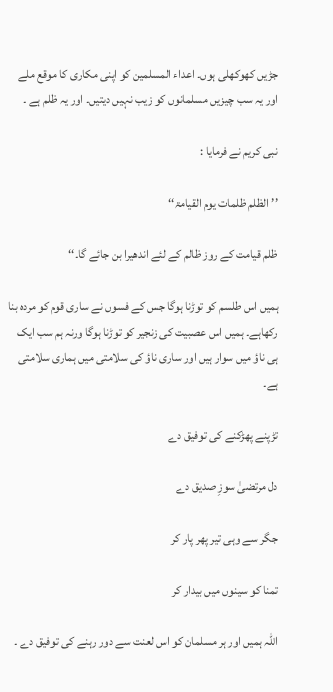جڑیں کھوکھلی ہوں۔ اعداء المسلمین کو اپنی مکاری کا موقع ملے اور یہ سب چیزیں مسلمانوں کو زیب نہیں دیتیں۔ اور یہ ظلم ہے ۔

نبی کریم نے فرمایا :

’’الظلم ظلمات یوم القیامۃ‘‘

ظلم قیامت کے روز ظالم کے لئے اندھیرا بن جائے گا۔‘‘

ہمیں اس طلسم کو توڑنا ہوگا جس کے فسوں نے ساری قوم کو مردہ بنا رکھاہے۔ ہمیں اس عصبیت کی زنجیر کو توڑنا ہوگا ورنہ ہم سب ایک ہی ناؤ میں سوار ہیں اور ساری ناؤ کی سلامتی میں ہماری سلامتی ہے۔

تڑپنے پھڑکنے کی توفیق دے

دل مرتضیٰ سوزِ صدیق دے

جگر سے وہی تیر پھر پار کر

تمنا کو سینوں میں بیدار کر

اللہ ہمیں اور ہر مسلمان کو اس لعنت سے دور رہنے کی توفیق دے ۔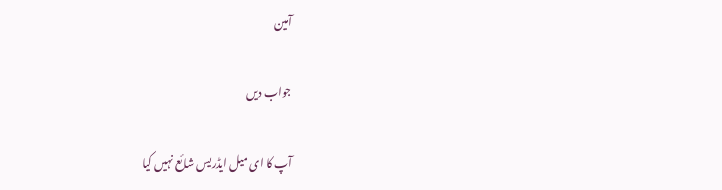آمین

جواب دیں

آپ کا ای میل ایڈریس شائع نہیں کیا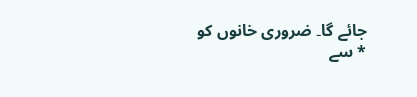جائے گا۔ ضروری خانوں کو * سے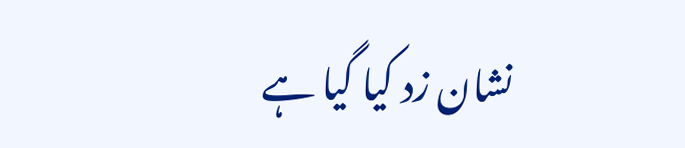نشان زد کیا گیا ہے